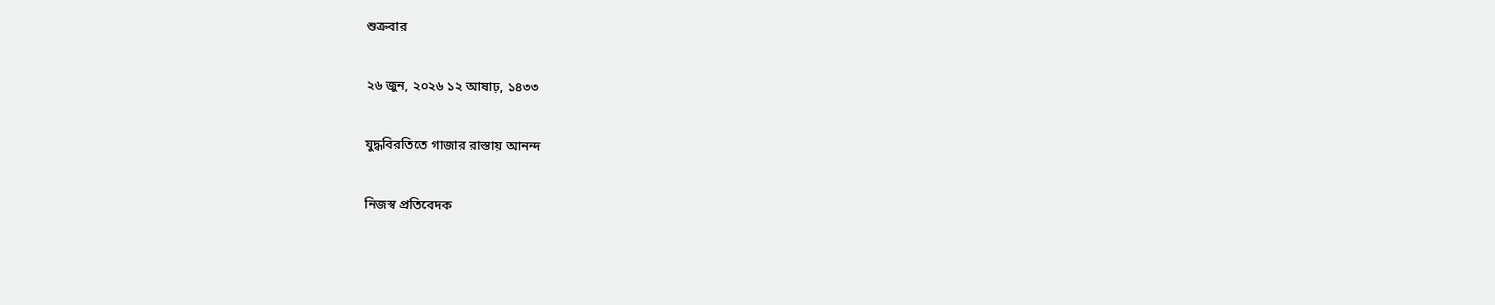শুক্রবার

২৬ জুন, ২০২৬ ১২ আষাঢ়, ১৪৩৩

যুদ্ধবিরতিতে গাজার রাস্তায় আনন্দ

নিজস্ব প্রতিবেদক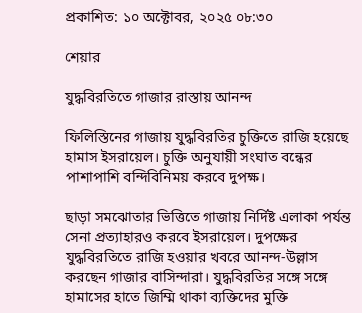প্রকাশিত: ১০ অক্টোবর, ২০২৫ ০৮:৩০

শেয়ার

যুদ্ধবিরতিতে গাজার রাস্তায় আনন্দ

ফিলিস্তিনের গাজায় যুদ্ধবিরতির চুক্তিতে রাজি হয়েছে হামাস ইসরায়েল। চুক্তি অনুযায়ী সংঘাত বন্ধের পাশাপাশি বন্দিবিনিময় করবে দুপক্ষ।

ছাড়া সমঝোতার ভিত্তিতে গাজায় নির্দিষ্ট এলাকা পর্যন্ত সেনা প্রত্যাহারও করবে ইসরায়েল। দুপক্ষের যুদ্ধবিরতিতে রাজি হওয়ার খবরে আনন্দ-উল্লাস করছেন গাজার বাসিন্দারা। যুদ্ধবিরতির সঙ্গে সঙ্গে হামাসের হাতে জিম্মি থাকা ব্যক্তিদের মুক্তি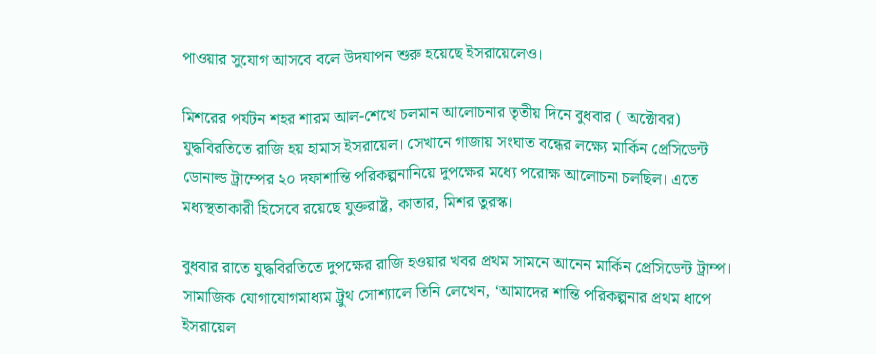পাওয়ার সুযোগ আসবে বলে উদযাপন শুরু হয়েছে ইসরায়েলেও।

মিশরের পর্যটন শহর শারম আল-শেখে চলমান আলোচনার তৃতীয় দিনে বুধবার ( অক্টোবর) যুদ্ধবিরতিতে রাজি হয় হামাস ইসরায়েল। সেখানে গাজায় সংঘাত বন্ধের লক্ষ্যে মার্কিন প্রেসিডেন্ট ডোনাল্ড ট্রাম্পের ২০ দফাশান্তি পরিকল্পনানিয়ে দুপক্ষের মধ্যে পরোক্ষ আলোচনা চলছিল। এতে মধ্যস্থতাকারী হিসেবে রয়েছে যুক্তরাষ্ট্র, কাতার, মিশর তুরস্ক।

বুধবার রাতে যুদ্ধবিরতিতে দুপক্ষের রাজি হওয়ার খবর প্রথম সামনে আনেন মার্কিন প্রেসিডেন্ট ট্রাম্প। সামাজিক যোগাযোগমাধ্যম ট্রুথ সোশ্যালে তিনি লেখেন, ‘আমাদের শান্তি পরিকল্পনার প্রথম ধাপে ইসরায়েল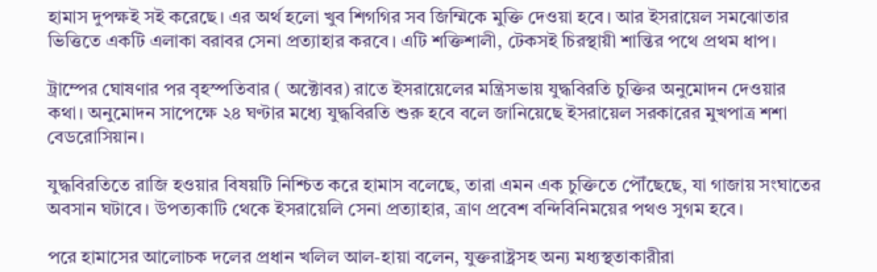হামাস দুপক্ষই সই করেছে। এর অর্থ হলো খুব শিগগির সব জিম্মিকে মুক্তি দেওয়া হবে। আর ইসরায়েল সমঝোতার ভিত্তিতে একটি এলাকা বরাবর সেনা প্রত্যাহার করবে। এটি শক্তিশালী, টেকসই চিরস্থায়ী শান্তির পথে প্রথম ধাপ।

ট্রাম্পের ঘোষণার পর বৃহস্পতিবার ( অক্টোবর) রাতে ইসরায়েলের মন্ত্রিসভায় যুদ্ধবিরতি চুক্তির অনুমোদন দেওয়ার কথা। অনুমোদন সাপেক্ষে ২৪ ঘণ্টার মধ্যে যুদ্ধবিরতি শুরু হবে বলে জানিয়েছে ইসরায়েল সরকারের মুখপাত্র শশা বেডরোসিয়ান।

যুদ্ধবিরতিতে রাজি হওয়ার বিষয়টি নিশ্চিত করে হামাস বলেছে, তারা এমন এক চুক্তিতে পৌঁছেছে, যা গাজায় সংঘাতের অবসান ঘটাবে। উপত্যকাটি থেকে ইসরায়েলি সেনা প্রত্যাহার, ত্রাণ প্রবেশ বন্দিবিনিময়ের পথও সুগম হবে।

পরে হামাসের আলোচক দলের প্রধান খলিল আল-হায়া বলেন, যুক্তরাষ্ট্রসহ অন্য মধ্যস্থতাকারীরা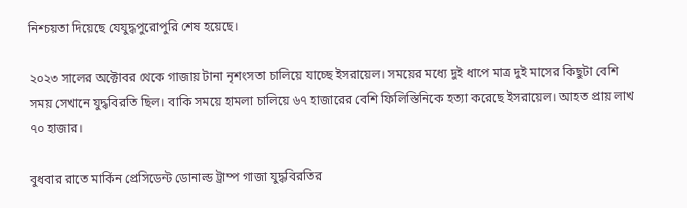নিশ্চয়তা দিয়েছে যেযুদ্ধপুরোপুরি শেষ হয়েছে।

২০২৩ সালের অক্টোবর থেকে গাজায় টানা নৃশংসতা চালিয়ে যাচ্ছে ইসরায়েল। সময়ের মধ্যে দুই ধাপে মাত্র দুই মাসের কিছুটা বেশি সময় সেখানে যুদ্ধবিরতি ছিল। বাকি সময়ে হামলা চালিয়ে ৬৭ হাজারের বেশি ফিলিস্তিনিকে হত্যা করেছে ইসরায়েল। আহত প্রায় লাখ ৭০ হাজার।

বুধবার রাতে মার্কিন প্রেসিডেন্ট ডোনাল্ড ট্রাম্প গাজা যুদ্ধবিরতির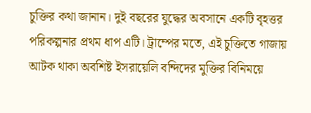চুক্তির কথা জানান। দুই বছরের যুদ্ধের অবসানে একটি বৃহত্তর পরিকল্পনার প্রথম ধাপ এটি। ট্রাম্পের মতে, এই চুক্তিতে গাজায় আটক থাকা অবশিষ্ট ইসরায়েলি বন্দিদের মুক্তির বিনিময়ে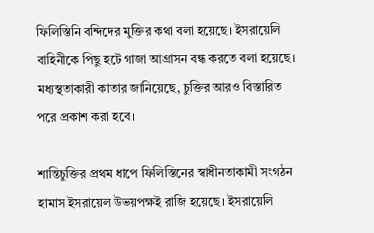ফিলিস্তিনি বন্দিদের মুক্তির কথা বলা হয়েছে। ইসরায়েলি বাহিনীকে পিছু হটে গাজা আগ্রাসন বন্ধ করতে বলা হয়েছে। মধ্যস্থতাকারী কাতার জানিয়েছে, চুক্তির আরও বিস্তারিত পরে প্রকাশ করা হবে।

শান্তিচুক্তির প্রথম ধাপে ফিলিস্তিনের স্বাধীনতাকামী সংগঠন হামাস ইসরায়েল উভয়পক্ষই রাজি হয়েছে। ইসরায়েলি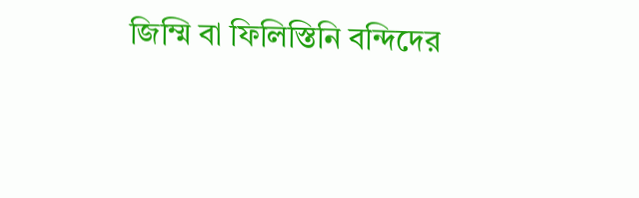জিম্মি বা ফিলিস্তিনি বন্দিদের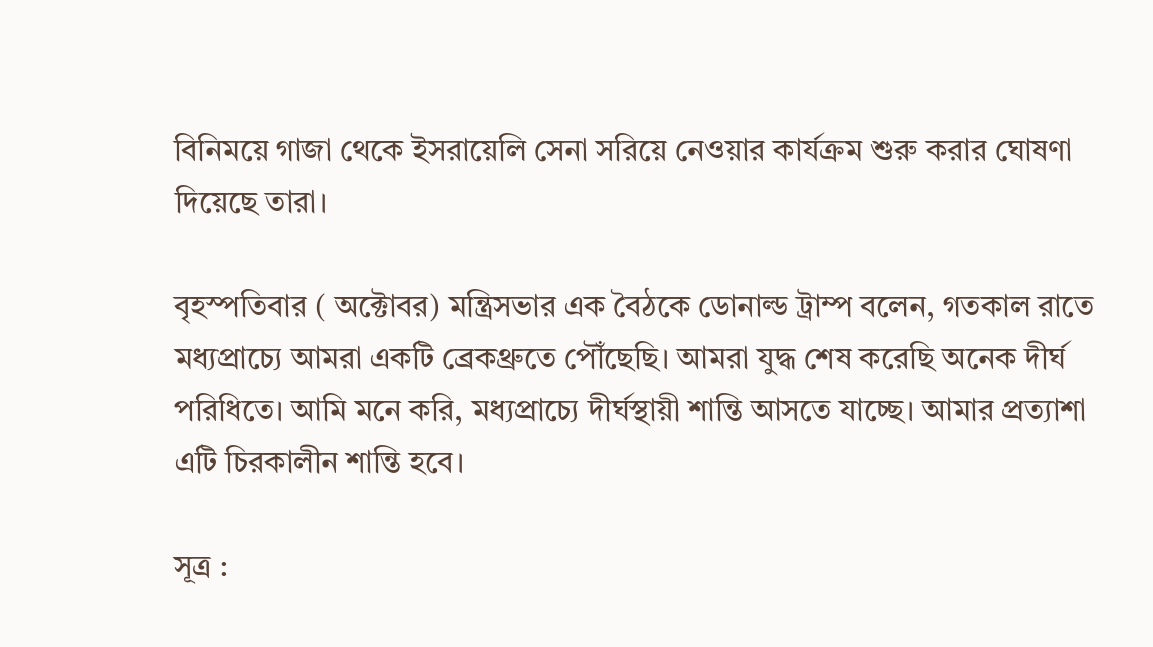বিনিময়ে গাজা থেকে ইসরায়েলি সেনা সরিয়ে নেওয়ার কার্যক্রম শুরু করার ঘোষণা দিয়েছে তারা।

বৃহস্পতিবার ( অক্টোবর) মন্ত্রিসভার এক বৈঠকে ডোনাল্ড ট্রাম্প বলেন, গতকাল রাতে মধ্যপ্রাচ্যে আমরা একটি ব্রেকথ্রুতে পৌঁছেছি। আমরা যুদ্ধ শেষ করেছি অনেক দীর্ঘ পরিধিতে। আমি মনে করি, মধ্যপ্রাচ্যে দীর্ঘস্থায়ী শান্তি আসতে যাচ্ছে। আমার প্রত্যাশা এটি চিরকালীন শান্তি হবে।

সূত্র :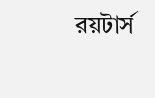রয়টার্স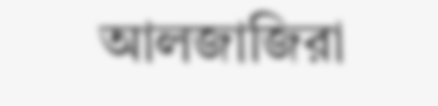আলজাজিরা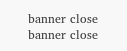banner close
banner close